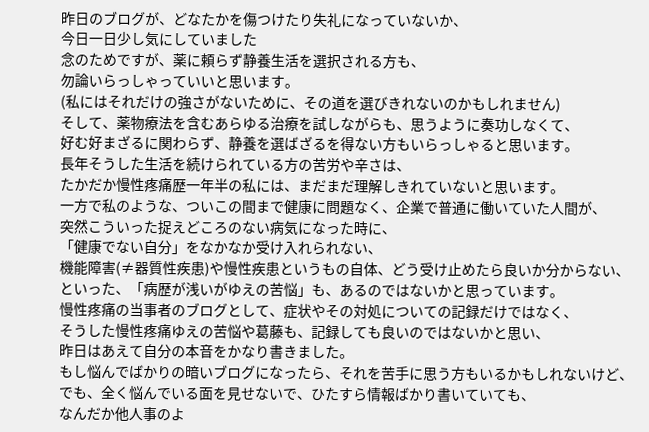昨日のブログが、どなたかを傷つけたり失礼になっていないか、
今日一日少し気にしていました
念のためですが、薬に頼らず静養生活を選択される方も、
勿論いらっしゃっていいと思います。
(私にはそれだけの強さがないために、その道を選びきれないのかもしれません)
そして、薬物療法を含むあらゆる治療を試しながらも、思うように奏功しなくて、
好む好まざるに関わらず、静養を選ばざるを得ない方もいらっしゃると思います。
長年そうした生活を続けられている方の苦労や辛さは、
たかだか慢性疼痛歴一年半の私には、まだまだ理解しきれていないと思います。
一方で私のような、ついこの間まで健康に問題なく、企業で普通に働いていた人間が、
突然こういった捉えどころのない病気になった時に、
「健康でない自分」をなかなか受け入れられない、
機能障害(≠器質性疾患)や慢性疾患というもの自体、どう受け止めたら良いか分からない、
といった、「病歴が浅いがゆえの苦悩」も、あるのではないかと思っています。
慢性疼痛の当事者のブログとして、症状やその対処についての記録だけではなく、
そうした慢性疼痛ゆえの苦悩や葛藤も、記録しても良いのではないかと思い、
昨日はあえて自分の本音をかなり書きました。
もし悩んでばかりの暗いブログになったら、それを苦手に思う方もいるかもしれないけど、
でも、全く悩んでいる面を見せないで、ひたすら情報ばかり書いていても、
なんだか他人事のよ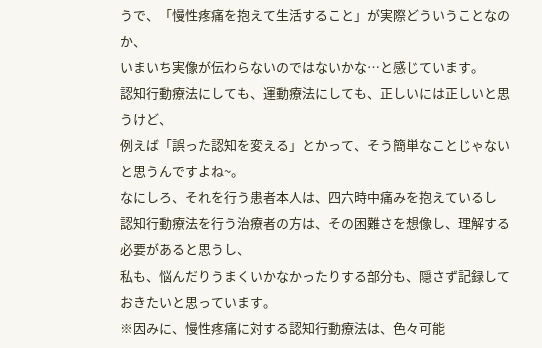うで、「慢性疼痛を抱えて生活すること」が実際どういうことなのか、
いまいち実像が伝わらないのではないかな…と感じています。
認知行動療法にしても、運動療法にしても、正しいには正しいと思うけど、
例えば「誤った認知を変える」とかって、そう簡単なことじゃないと思うんですよね~。
なにしろ、それを行う患者本人は、四六時中痛みを抱えているし
認知行動療法を行う治療者の方は、その困難さを想像し、理解する必要があると思うし、
私も、悩んだりうまくいかなかったりする部分も、隠さず記録しておきたいと思っています。
※因みに、慢性疼痛に対する認知行動療法は、色々可能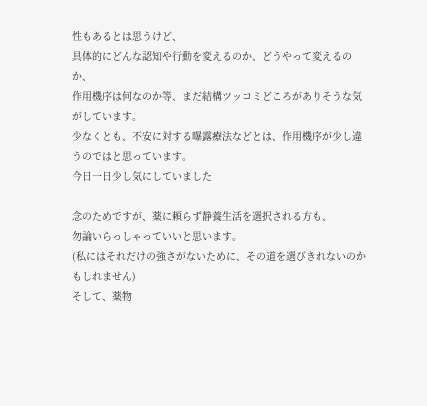性もあるとは思うけど、
具体的にどんな認知や行動を変えるのか、どうやって変えるのか、
作用機序は何なのか等、まだ結構ツッコミどころがありそうな気がしています。
少なくとも、不安に対する曝露療法などとは、作用機序が少し違うのではと思っています。
今日一日少し気にしていました

念のためですが、薬に頼らず静養生活を選択される方も、
勿論いらっしゃっていいと思います。
(私にはそれだけの強さがないために、その道を選びきれないのかもしれません)
そして、薬物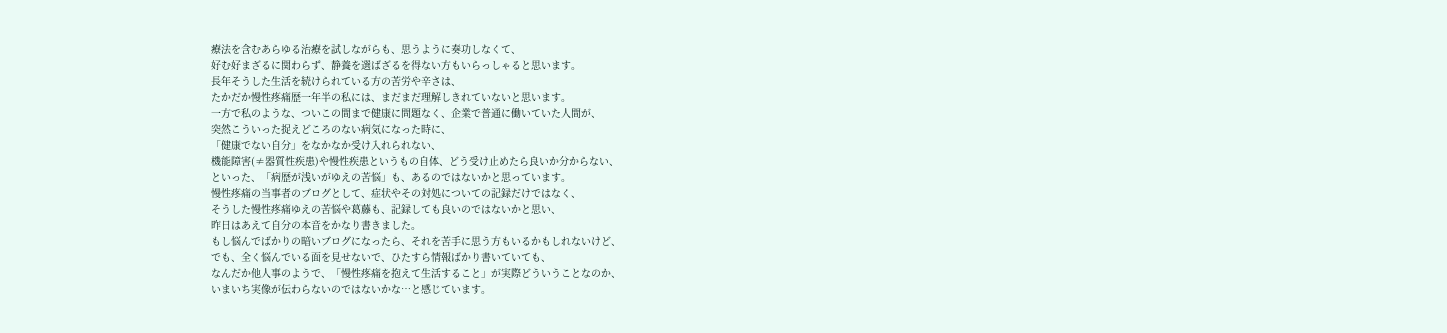療法を含むあらゆる治療を試しながらも、思うように奏功しなくて、
好む好まざるに関わらず、静養を選ばざるを得ない方もいらっしゃると思います。
長年そうした生活を続けられている方の苦労や辛さは、
たかだか慢性疼痛歴一年半の私には、まだまだ理解しきれていないと思います。
一方で私のような、ついこの間まで健康に問題なく、企業で普通に働いていた人間が、
突然こういった捉えどころのない病気になった時に、
「健康でない自分」をなかなか受け入れられない、
機能障害(≠器質性疾患)や慢性疾患というもの自体、どう受け止めたら良いか分からない、
といった、「病歴が浅いがゆえの苦悩」も、あるのではないかと思っています。
慢性疼痛の当事者のブログとして、症状やその対処についての記録だけではなく、
そうした慢性疼痛ゆえの苦悩や葛藤も、記録しても良いのではないかと思い、
昨日はあえて自分の本音をかなり書きました。
もし悩んでばかりの暗いブログになったら、それを苦手に思う方もいるかもしれないけど、
でも、全く悩んでいる面を見せないで、ひたすら情報ばかり書いていても、
なんだか他人事のようで、「慢性疼痛を抱えて生活すること」が実際どういうことなのか、
いまいち実像が伝わらないのではないかな…と感じています。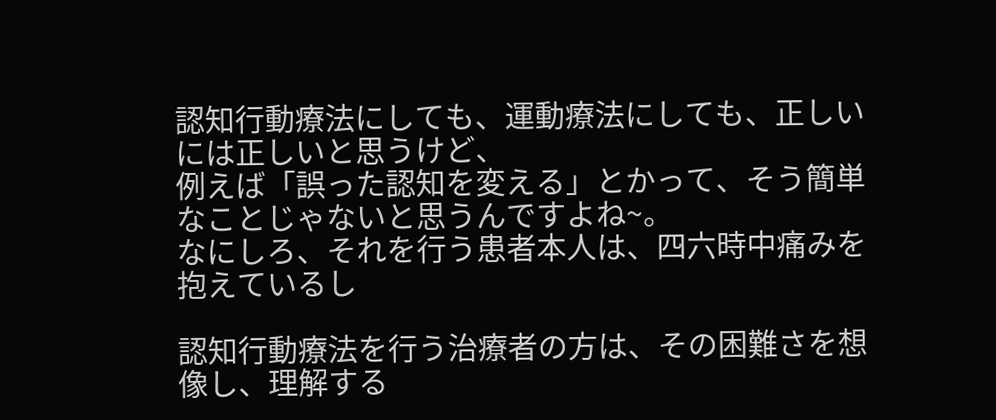認知行動療法にしても、運動療法にしても、正しいには正しいと思うけど、
例えば「誤った認知を変える」とかって、そう簡単なことじゃないと思うんですよね~。
なにしろ、それを行う患者本人は、四六時中痛みを抱えているし

認知行動療法を行う治療者の方は、その困難さを想像し、理解する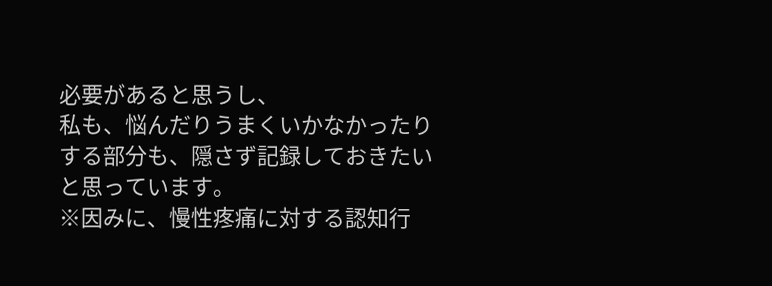必要があると思うし、
私も、悩んだりうまくいかなかったりする部分も、隠さず記録しておきたいと思っています。
※因みに、慢性疼痛に対する認知行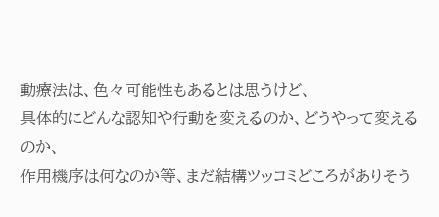動療法は、色々可能性もあるとは思うけど、
具体的にどんな認知や行動を変えるのか、どうやって変えるのか、
作用機序は何なのか等、まだ結構ツッコミどころがありそう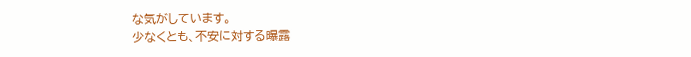な気がしています。
少なくとも、不安に対する曝露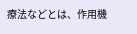療法などとは、作用機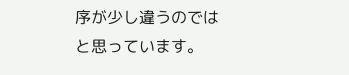序が少し違うのではと思っています。